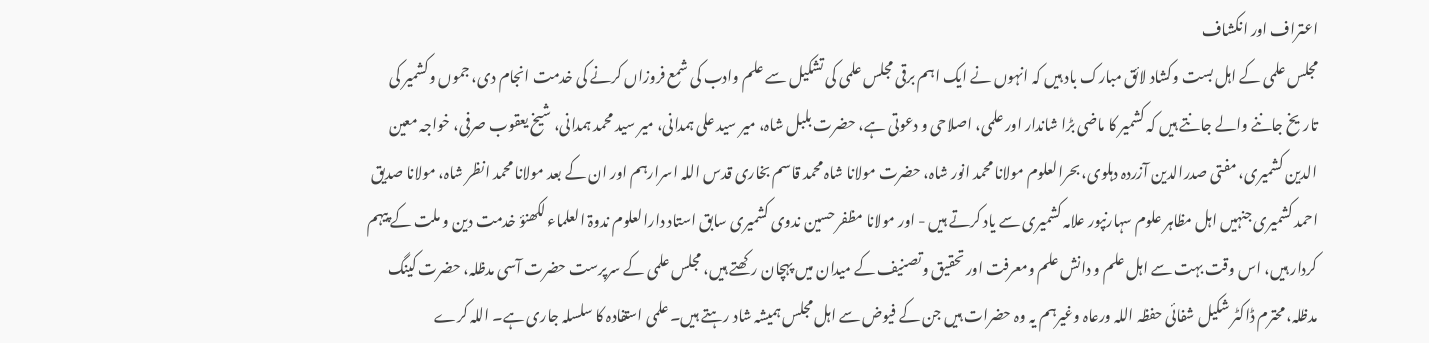اعتراف اور انکشاف
مجلس علمی کے اہل بست وکشاد لائق مبارک باد ہیں کہ انہوں نے ایک اہم برقی مجلس علمی کی تشکیل سے علم وادب کی شمع فروزاں کرنے کی خدمت انجام دی، جموں وکشمیر کی تاریخ جاننے والے جانتے ہیں کہ کشمیر کا ماضی بڑا شاندار اور علمی، اصلاحی و دعوتی ہے، حضرت بلبل شاہ، میر سید علی ہمدانی، میر سید محمد ہمدانی، شیخ یعقوب صرفی، خواجہ معین الدین کشمیری، مفتی صدرالدین آزردہ دہلوی، بحرالعلوم مولانا محمد انور شاہ، حضرت مولانا شاہ محمد قاسم بخاری قدس اللہ اسرارہم اور ان کے بعد مولانا محمد انظر شاہ، مولانا صدیق احمد کشمیری جنہیں اہل مظاہر علوم سہارنپور علامہ کشمیری سے یاد کرتے ہیں - اور مولانا مظفر حسین ندوی کشمیری سابق استاد دارالعلوم ندوۃ العلماء لکھنؤ خدمت دین و ملت کے پیہم کردار ہیں، اس وقت بہت سے اہل علم و دانش علم ومعرفت اور تحقیق وتصنیف کے میدان میں پہچان رکھتے ہیں، مجلس علمی کے سرپرست حضرت آسی مدظلہ، حضرت کینگ مدظلہ، محترم ڈاکٹر شکیل شفائی حفظہ اللہ ورعاہ وغیرہم یہ وہ حضرات ہیں جن کے فیوض سے اہل مجلس ہمیشہ شاد رہتے ہیں۔ علمی استفادہ کا سلسلہ جاری ہے۔ اللہ کرے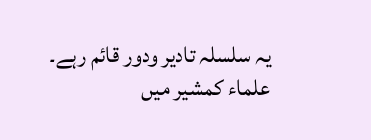یہ سلسلہ تادیر ودور قائم رہے۔
علماء کمشیر میں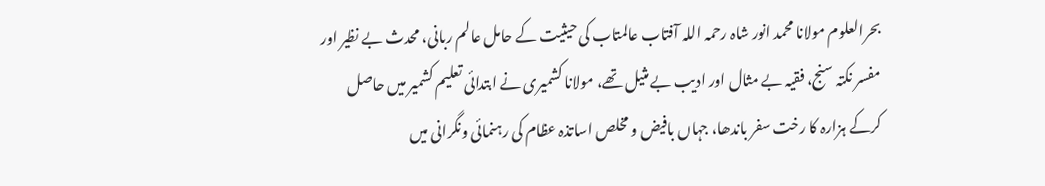بحرالعلوم مولانا محمد انور شاہ رحمہ اللہ آفتاب عالمتاب کی حیثیت کے حامل عالم ربانی، محدث بے نظیر اور مفسر نکتہ سنج، فقیہ بے مثال اور ادیب بے مثیل تھے، مولانا کشمیری نے ابتدائی تعلیم کشمیر میں حاصل کرکے ہزارہ کا رخت سفر باندھا، جہاں بافیض و مخلص اساتذہ عظام کی رہنمائی ونگرانی میں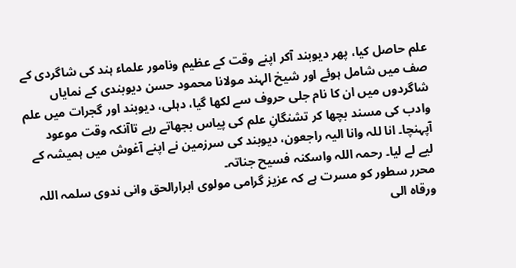علم حاصل کیا، پھر دیوبند آکر اپنے وقت کے عظیم ونامور علماء ہند کی شاگردی کے صف میں شامل ہوئے اور شیخ الہند مولانا محمود حسن دیوبندی کے نمایاں شاگردوں میں ان کا نام جلی حروف سے لکھا گیا، دہلی، دیوبند اور گجرات میں علم وادب کی مسند بچھا کر تشنگانِ علم کی پیاس بجھاتے رہے تاآنکہ وقت موعود آپہنچا۔ انا للہ وانا الیہ راجعون، دیوبند کی سرزمین نے اپنے آغوش میں ہمیشہ کے لیے لے لیا۔ رحمہ اللہ واسکنہ فسیح جناتہ۔
محرر سطور کو مسرت ہے کہ عزیز گرامی مولوی ابرارالحق وانی ندوی سلمہ اللہ ورقاہ الی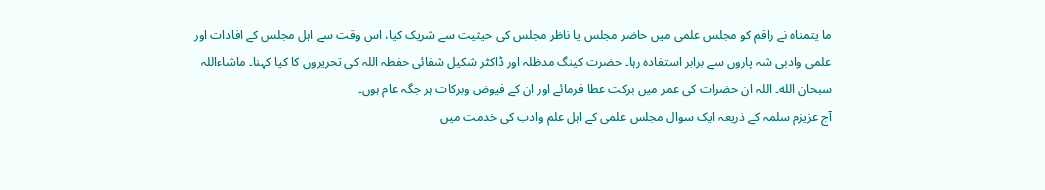ما یتمناہ نے راقم کو مجلس علمی میں حاضر مجلس یا ناظر مجلس کی حیثیت سے شریک کیا، اس وقت سے اہل مجلس کے افادات اور علمی وادبی شہ پاروں سے برابر استفادہ رہا۔ حضرت کینگ مدظلہ اور ڈاکٹر شکیل شفائی حفطہ اللہ کی تحریروں کا کیا کہنا۔ ماشاءاللہ سبحان الله۔ اللہ ان حضرات کی عمر میں برکت عطا فرمائے اور ان کے فیوض وبرکات ہر جگہ عام ہوں۔
آج عزیزم سلمہ کے ذریعہ ایک سوال مجلس علمی کے اہل علم وادب کی خدمت میں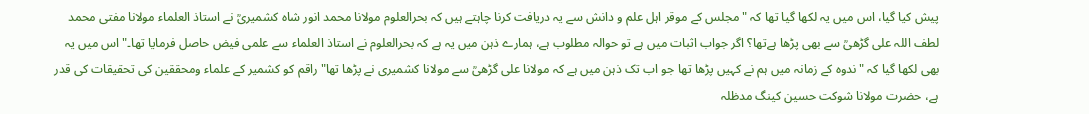پیش کیا گیا، اس میں یہ لکھا گیا تھا کہ "مجلس کے موقر اہل علم و دانش سے یہ دریافت کرنا چاہتے ہیں کہ بحرالعلوم مولانا محمد انور شاہ کشمیریؒ نے استاذ العلماء مولانا مفتی محمد لطف اللہ علی گڑھیؒ سے بھی پڑھا ہےتھا؟ اگر جواب اثبات میں ہے تو حوالہ مطلوب ہے، ہمارے ذہن میں یہ ہے کہ بحرالعلوم نے استاذ العلماء سے علمی فیض حاصل فرمایا تھا۔" اس میں یہ بھی لکھا گیا کہ "ندوہ کے زمانہ میں ہم نے کہیں پڑھا تھا جو اب تک ذہن میں ہے کہ مولانا علی گڑھیؒ سے مولانا کشمیری نے پڑھا تھا" راقم کو کشمیر کے علماء ومحققین کی تحقیقات کی قدر ہے، حضرت مولانا شوکت حسین کینگ مدظلہ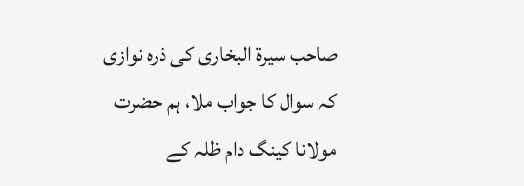صاحب سیرۃ البخاری کی ذرہ نوازی کہ سوال کا جواب ملا، ہم حضرت مولانا کینگ دام ظلہ کے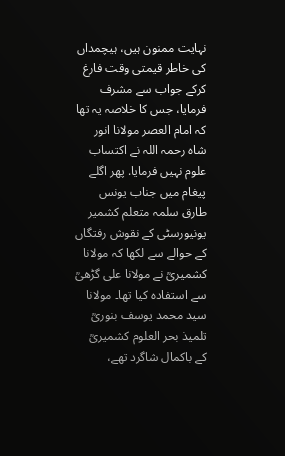نہایت ممنون ہیں، ہیچمداں کی خاطر قیمتی وقت فارغ کرکے جواب سے مشرف فرمایا، جس کا خلاصہ یہ تھا کہ امام العصر مولانا انور شاہ رحمہ اللہ نے اکتساب علوم نہیں فرمایا. پھر اگلے پیغام میں جناب یونس طارق سلمہ متعلم کشمیر یونیورسٹی کے نقوش رفتگاں کے حوالے سے لکھا کہ مولانا کشمیریؒ نے مولانا علی گڑھیؒ سے استفادہ کیا تھا۔ مولانا سید محمد یوسف بنوریؒ تلمیذ بحر العلوم کشمیریؒ کے باکمال شاگرد تھے،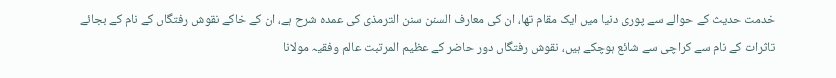خدمت حدیث کے حوالے سے پوری دنیا میں ایک مقام تھا، ان کی معارف السنن سنن الترمذی کی عمدہ شرح ہے، ان کے خاکے نقوش رفتگاں کے نام کے بجائے تاثرات کے نام سے کراچی سے شائع ہوچکے ہیں، نقوش رفتگاں دور حاضر کے عظیم المرتبت عالم وفقیہ مولانا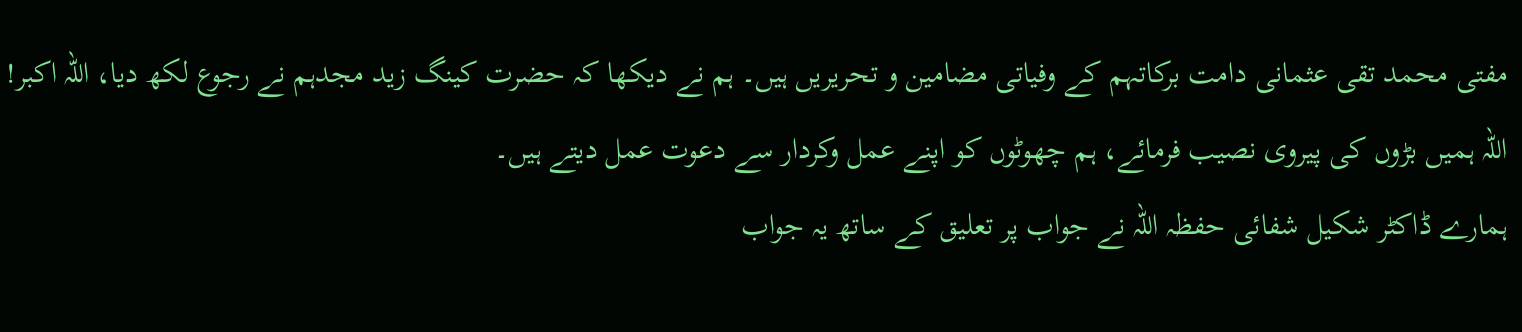مفتی محمد تقی عثمانی دامت برکاتہم کے وفیاتی مضامین و تحریریں ہیں۔ ہم نے دیکھا کہ حضرت کینگ زید مجدہم نے رجوع لکھ دیا، اللہ اکبر! اللہ ہمیں بڑوں کی پیروی نصیب فرمائے، ہم چھوٹوں کو اپنے عمل وکردار سے دعوت عمل دیتے ہیں۔
ہمارے ڈاکٹر شکیل شفائی حفظہ اللہ نے جواب پر تعلیق کے ساتھ یہ جواب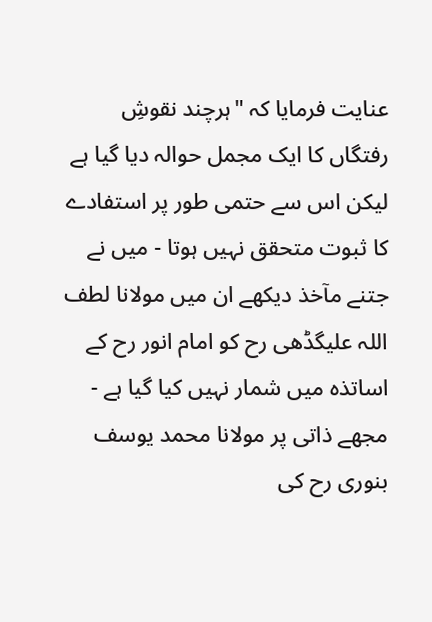عنایت فرمایا کہ "ہرچند نقوشِ رفتگاں کا ایک مجمل حوالہ دیا گیا ہے لیکن اس سے حتمی طور پر استفادے کا ثبوت متحقق نہیں ہوتا - میں نے جتنے مآخذ دیکھے ان میں مولانا لطف اللہ علیگڈھی رح کو امام انور رح کے اساتذہ میں شمار نہیں کیا گیا ہے - مجھے ذاتی پر مولانا محمد یوسف بنوری رح کی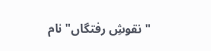" نقوشِ رفتگاں" نام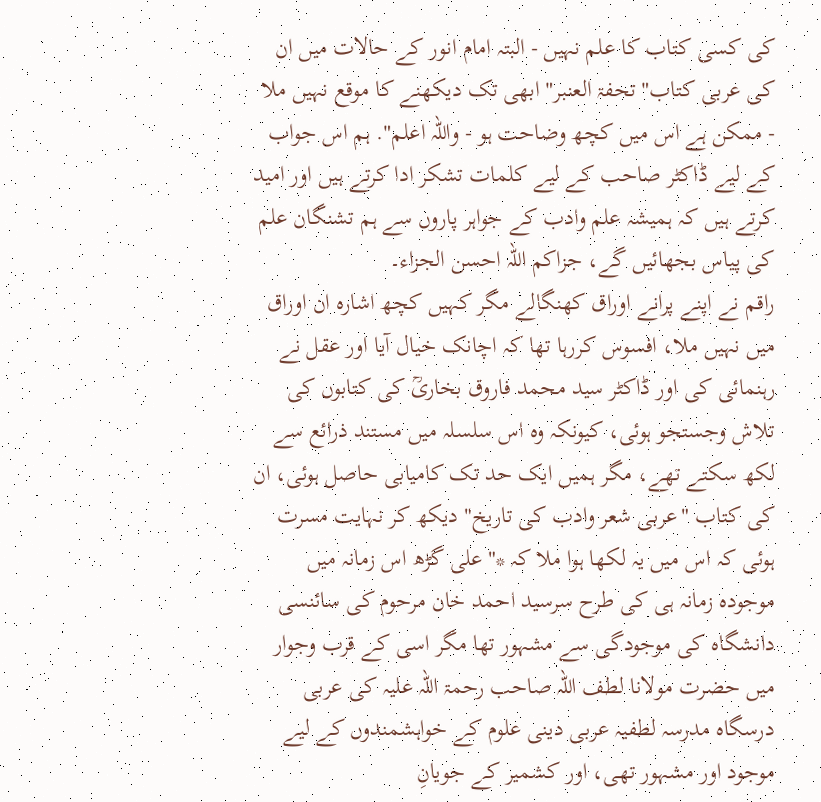کی کسی کتاب کا علم نہیں - البتہ امام انور کے حالات میں ان کی عربی کتاب" تحفۃ العنبر" ابھی تک دیکھنے کا موقع نہیں ملا - ممکن ہے اس میں کچھ وضاحت ہو - واللہ اعلم". ہم اس جواب کے لیے ڈاکٹر صاحب کے لیے کلمات تشکر ادا کرتے ہیں اور امید کرتے ہیں کہ ہمیشہ علم وادب کے جواہر پاروں سے ہم تشنگان علم کی پیاس بجھائیں گے، جزاکم اللّہ احسن الجزاء۔
راقم نے اپنے پرانے اوراق کھنگالے مگر کہیں کچھ اشارہ ان اوراق میں نہیں ملا، افسوس کررہا تھا کہ اچانک خیال آیا اور عقل نے رہنمائی کی اور ڈاکٹر سید محمد فاروق بخاریؒ کی کتابوں کی تلاش وجستجو ہوئی، کیونکہ وہ اس سلسلہ میں مستند ذرائع سے لکھ سکتے تھے، مگر ہمیں ایک حد تک کامیابی حاصل ہوئی، ان کی کتاب "عربی شعر وادب کی تاریخ" دیکھ کر نہایت مسرت ہوئی کہ اس میں یہ لکھا ہوا ملا کہ *"علی گڑھ اس زمانہ میں موجودہ زمانہ ہی کی طرح سرسید احمد خان مرحوم کی سائنسی دانشگاہ کی موجودگی سے مشہور تھا مگر اسی کے قرب وجوار میں حضرت مولانا لطف اللہ صاحب رحمۃ اللہ علیہ کی عربی درسگاہ مدرسہ لطفیہ عربی دینی علوم کے خواہشمندوں کے لیے موجود اور مشہور تھی، اور کشمیر کے جویانِ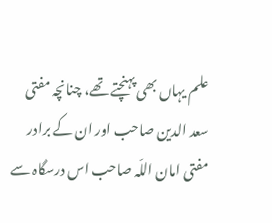علم یہاں بھی پہنچتے تھے، چنانچہ مفتی سعد الدین صاحب اور ان کے برادر مفتی امان اللّہ صاحب اس درسگاہ سے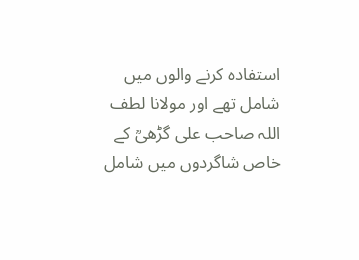استفادہ کرنے والوں میں شامل تھے اور مولانا لطف اللہ صاحب علی گڑھیؒ کے خاص شاگردوں میں شامل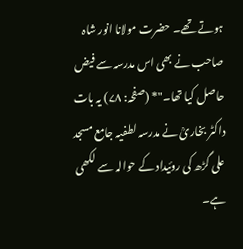ہوتے تھے۔ حضرت مولانا انور شاہ صاحب نے بھی اس مدرسہ سے فیض حاصل کیا تھا۔"* (صفحہ: ۷۸) یہ بات داکٹر بخاریؒ نے مدرسہ لطفیہ جامع مسجد علی گڑھ کی روئیداد کے حوالہ سے لکھی ہے۔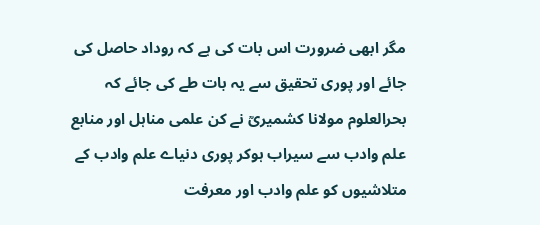مگر ابھی ضرورت اس بات کی ہے کہ روداد حاصل کی جائے اور پوری تحقیق سے یہ بات طے کی جائے کہ بحرالعلوم مولانا کشمیریؒ نے کن علمی مناہل اور منابع علم وادب سے سیراب ہوکر پوری دنیاے علم وادب کے متلاشیوں کو علم وادب اور معرفت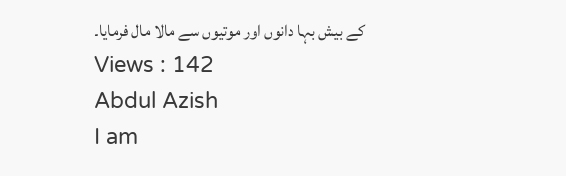کے بیش بہا دانوں اور موتیوں سے مالا مال فرمایا۔
Views : 142
Abdul Azish
I am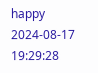happy
2024-08-17 19:29:28